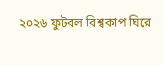২০২৬ ফুটবল বিশ্বকাপ ঘিরে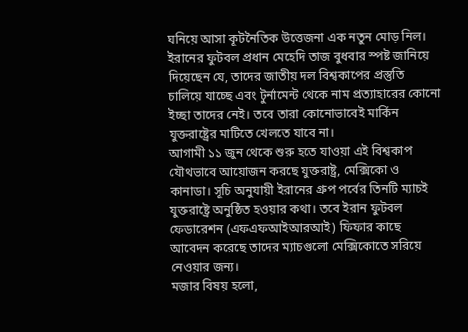ঘনিয়ে আসা কূটনৈতিক উত্তেজনা এক নতুন মোড় নিল। ইরানের ফুটবল প্রধান মেহেদি তাজ বুধবার স্পষ্ট জানিয়ে দিয়েছেন যে, তাদের জাতীয় দল বিশ্বকাপের প্রস্তুতি চালিয়ে যাচ্ছে এবং টুর্নামেন্ট থেকে নাম প্রত্যাহারের কোনো ইচ্ছা তাদের নেই। তবে তারা কোনোভাবেই মার্কিন যুক্তরাষ্ট্রের মাটিতে খেলতে যাবে না।
আগামী ১১ জুন থেকে শুরু হতে যাওয়া এই বিশ্বকাপ যৌথভাবে আয়োজন করছে যুক্তরাষ্ট্র, মেক্সিকো ও কানাডা। সূচি অনুযায়ী ইরানের গ্রুপ পর্বের তিনটি ম্যাচই যুক্তরাষ্ট্রে অনুষ্ঠিত হওয়ার কথা। তবে ইরান ফুটবল ফেডারেশন (এফএফআইআরআই) ফিফার কাছে আবেদন করেছে তাদের ম্যাচগুলো মেক্সিকোতে সরিয়ে নেওয়ার জন্য।
মজার বিষয় হলো,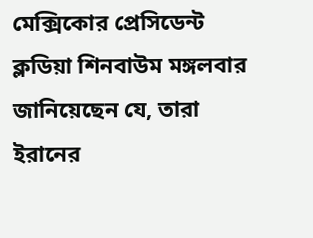মেক্সিকোর প্রেসিডেন্ট ক্লডিয়া শিনবাউম মঙ্গলবার জানিয়েছেন যে, তারা ইরানের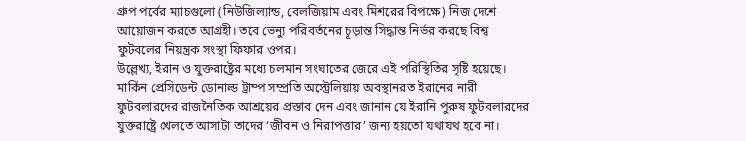গ্রুপ পর্বের ম্যাচগুলো (নিউজিল্যান্ড, বেলজিয়াম এবং মিশরের বিপক্ষে) নিজ দেশে আয়োজন করতে আগ্রহী। তবে ভেন্যু পরিবর্তনের চূড়ান্ত সিদ্ধান্ত নির্ভর করছে বিশ্ব ফুটবলের নিয়ন্ত্রক সংস্থা ফিফার ওপর।
উল্লেখ্য, ইরান ও যুক্তরাষ্ট্রের মধ্যে চলমান সংঘাতের জেরে এই পরিস্থিতির সৃষ্টি হয়েছে। মার্কিন প্রেসিডেন্ট ডোনাল্ড ট্রাম্প সম্প্রতি অস্ট্রেলিয়ায় অবস্থানরত ইরানের নারী ফুটবলারদের রাজনৈতিক আশ্রয়ের প্রস্তাব দেন এবং জানান যে ইরানি পুরুষ ফুটবলারদের যুক্তরাষ্ট্রে খেলতে আসাটা তাদের ‘জীবন ও নিরাপত্তার’ জন্য হয়তো যথাযথ হবে না।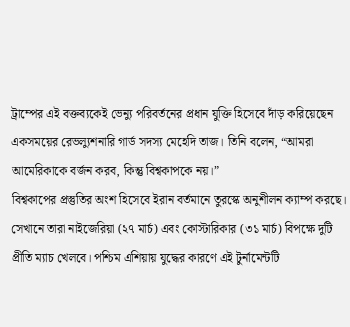ট্রাম্পের এই বক্তব্যকেই ভেন্যু পরিবর্তনের প্রধান যুক্তি হিসেবে দাঁড় করিয়েছেন একসময়ের রেভল্যুশনারি গার্ড সদস্য মেহেদি তাজ। তিনি বলেন, “আমরা আমেরিকাকে বর্জন করব, কিন্তু বিশ্বকাপকে নয়।”
বিশ্বকাপের প্রস্তুতির অংশ হিসেবে ইরান বর্তমানে তুরস্কে অনুশীলন ক্যাম্প করছে। সেখানে তারা নাইজেরিয়া (২৭ মার্চ) এবং কোস্টারিকার (৩১ মার্চ) বিপক্ষে দুটি প্রীতি ম্যাচ খেলবে। পশ্চিম এশিয়ায় যুদ্ধের কারণে এই টুর্নামেন্টটি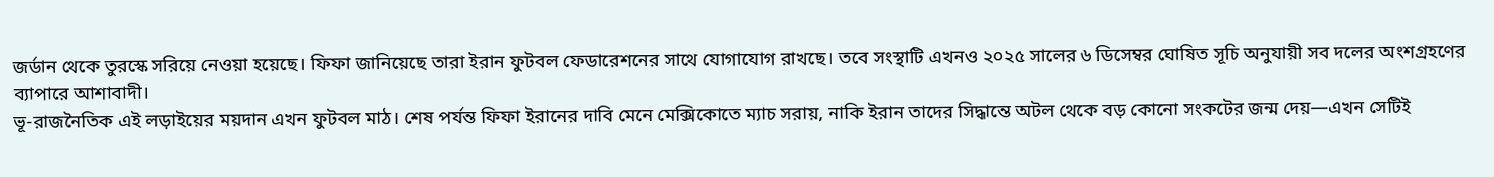জর্ডান থেকে তুরস্কে সরিয়ে নেওয়া হয়েছে। ফিফা জানিয়েছে তারা ইরান ফুটবল ফেডারেশনের সাথে যোগাযোগ রাখছে। তবে সংস্থাটি এখনও ২০২৫ সালের ৬ ডিসেম্বর ঘোষিত সূচি অনুযায়ী সব দলের অংশগ্রহণের ব্যাপারে আশাবাদী।
ভূ-রাজনৈতিক এই লড়াইয়ের ময়দান এখন ফুটবল মাঠ। শেষ পর্যন্ত ফিফা ইরানের দাবি মেনে মেক্সিকোতে ম্যাচ সরায়, নাকি ইরান তাদের সিদ্ধান্তে অটল থেকে বড় কোনো সংকটের জন্ম দেয়—এখন সেটিই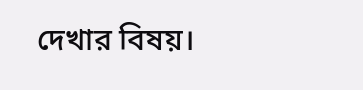দেখার বিষয়।